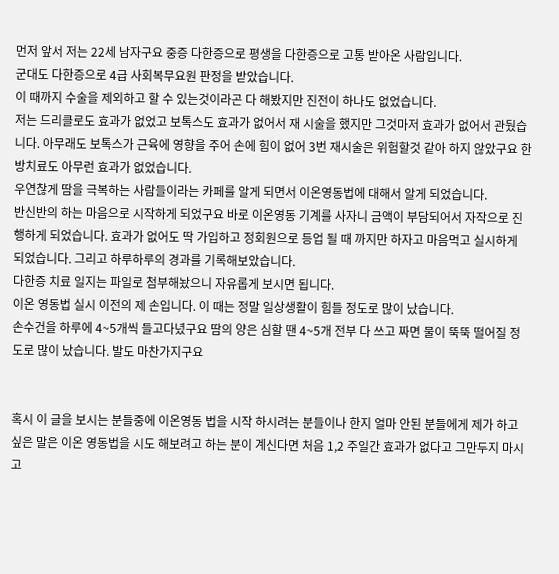먼저 앞서 저는 22세 남자구요 중증 다한증으로 평생을 다한증으로 고통 받아온 사람입니다.
군대도 다한증으로 4급 사회복무요원 판정을 받았습니다.
이 때까지 수술을 제외하고 할 수 있는것이라곤 다 해봤지만 진전이 하나도 없었습니다.
저는 드리클로도 효과가 없었고 보톡스도 효과가 없어서 재 시술을 했지만 그것마저 효과가 없어서 관뒀습니다. 아무래도 보톡스가 근육에 영향을 주어 손에 힘이 없어 3번 재시술은 위험할것 같아 하지 않았구요 한방치료도 아무런 효과가 없었습니다.
우연찮게 땀을 극복하는 사람들이라는 카페를 알게 되면서 이온영동법에 대해서 알게 되었습니다.
반신반의 하는 마음으로 시작하게 되었구요 바로 이온영동 기계를 사자니 금액이 부담되어서 자작으로 진행하게 되었습니다. 효과가 없어도 딱 가입하고 정회원으로 등업 될 때 까지만 하자고 마음먹고 실시하게 되었습니다. 그리고 하루하루의 경과를 기록해보았습니다.
다한증 치료 일지는 파일로 첨부해놨으니 자유롭게 보시면 됩니다.
이온 영동법 실시 이전의 제 손입니다. 이 때는 정말 일상생활이 힘들 정도로 많이 났습니다.
손수건을 하루에 4~5개씩 들고다녔구요 땀의 양은 심할 땐 4~5개 전부 다 쓰고 짜면 물이 뚝뚝 떨어질 정도로 많이 났습니다. 발도 마찬가지구요


혹시 이 글을 보시는 분들중에 이온영동 법을 시작 하시려는 분들이나 한지 얼마 안된 분들에게 제가 하고싶은 말은 이온 영동법을 시도 해보려고 하는 분이 계신다면 처음 1,2 주일간 효과가 없다고 그만두지 마시고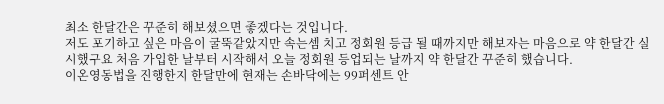최소 한달간은 꾸준히 해보셨으면 좋겠다는 것입니다.
저도 포기하고 싶은 마음이 굴뚝같았지만 속는셈 치고 정회원 등급 될 때까지만 해보자는 마음으로 약 한달간 실시했구요 처음 가입한 날부터 시작해서 오늘 정회원 등업되는 날까지 약 한달간 꾸준히 했습니다.
이온영동법을 진행한지 한달만에 현재는 손바닥에는 99퍼센트 안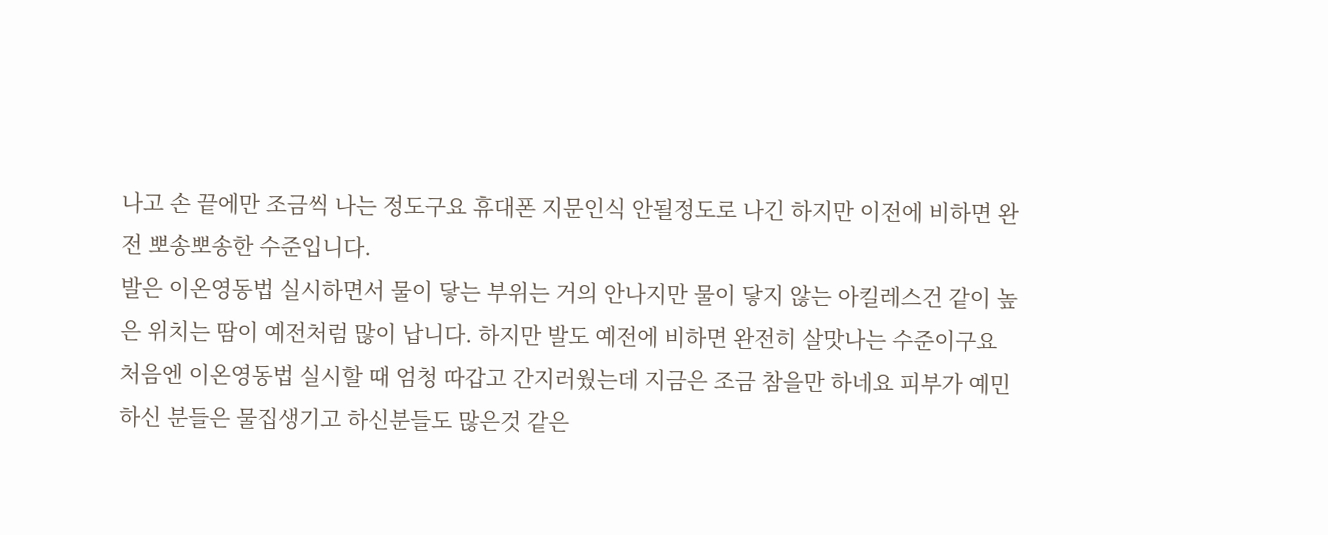나고 손 끝에만 조금씩 나는 정도구요 휴대폰 지문인식 안될정도로 나긴 하지만 이전에 비하면 완전 뽀송뽀송한 수준입니다.
발은 이온영동법 실시하면서 물이 닿는 부위는 거의 안나지만 물이 닿지 않는 아킬레스건 같이 높은 위치는 땀이 예전처럼 많이 납니다. 하지만 발도 예전에 비하면 완전히 살맛나는 수준이구요
처음엔 이온영동법 실시할 때 엄청 따갑고 간지러웠는데 지금은 조금 참을만 하네요 피부가 예민하신 분들은 물집생기고 하신분들도 많은것 같은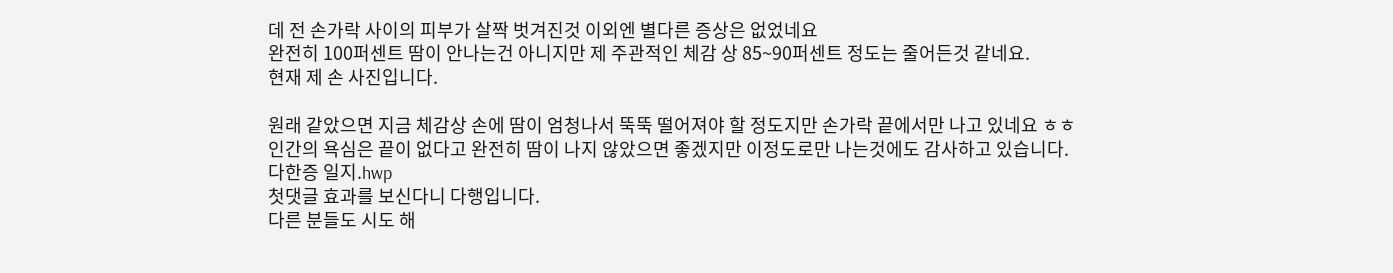데 전 손가락 사이의 피부가 살짝 벗겨진것 이외엔 별다른 증상은 없었네요
완전히 100퍼센트 땀이 안나는건 아니지만 제 주관적인 체감 상 85~90퍼센트 정도는 줄어든것 같네요.
현재 제 손 사진입니다.

원래 같았으면 지금 체감상 손에 땀이 엄청나서 뚝뚝 떨어져야 할 정도지만 손가락 끝에서만 나고 있네요 ㅎㅎ
인간의 욕심은 끝이 없다고 완전히 땀이 나지 않았으면 좋겠지만 이정도로만 나는것에도 감사하고 있습니다.
다한증 일지.hwp
첫댓글 효과를 보신다니 다행입니다.
다른 분들도 시도 해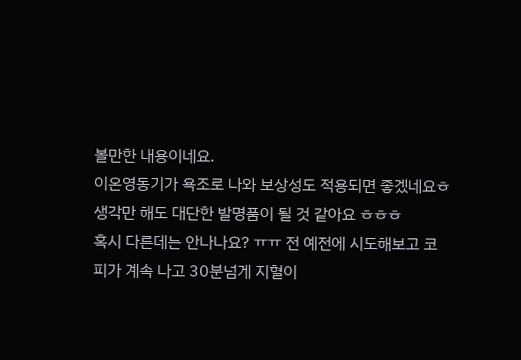볼만한 내용이네요.
이온영동기가 욕조로 나와 보상성도 적용되면 좋겠네요ㅎ
생각만 해도 대단한 발명품이 될 것 같아요 ㅎㅎㅎ
혹시 다른데는 안나나요? ㅠㅠ 전 예전에 시도해보고 코피가 계속 나고 30분넘게 지혈이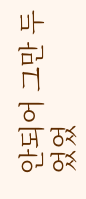안되어 그만 두었었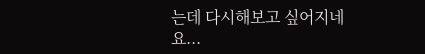는데 다시해보고 싶어지네요...